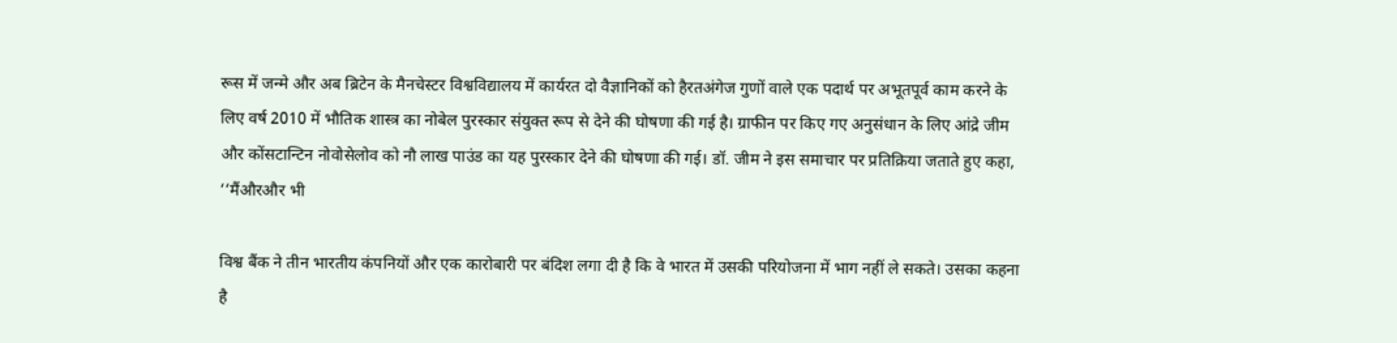रूस में जन्मे और अब ब्रिटेन के मैनचेस्टर विश्वविद्यालय में कार्यरत दो वैज्ञानिकों को हैरतअंगेज गुणों वाले एक पदार्थ पर अभूतपूर्व काम करने के लिए वर्ष 2010 में भौतिक शास्त्र का नोबेल पुरस्कार संयुक्त रूप से देने की घोषणा की गई है। ग्राफीन पर किए गए अनुसंधान के लिए आंद्रे जीम और कोंसटान्टिन नोवोसेलोव को नौ लाख पाउंड का यह पुरस्कार देने की घोषणा की गई। डॉ. जीम ने इस समाचार पर प्रतिक्रिया जताते हुए कहा, ‘‘मैंऔरऔर भी

विश्व बैंक ने तीन भारतीय कंपनियों और एक कारोबारी पर बंदिश लगा दी है कि वे भारत में उसकी परियोजना में भाग नहीं ले सकते। उसका कहना है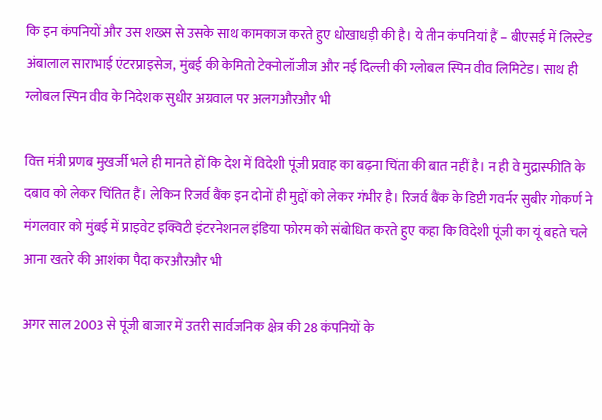कि इन कंपनियों और उस शख्स से उसके साथ कामकाज करते हुए धोखाधड़ी की है। ये तीन कंपनियां हैं – बीएसई में लिस्टेड अंबालाल साराभाई एंटरप्राइसेज, मुंबई की केमितो टेक्नोलॉजीज और नई दिल्ली की ग्लोबल स्पिन वीव लिमिटेड। साथ ही ग्लोबल स्पिन वीव के निदेशक सुधीर अग्रवाल पर अलगऔरऔर भी

वित्त मंत्री प्रणब मुखर्जी भले ही मानते हों कि देश में विदेशी पूंजी प्रवाह का बढ़ना चिंता की बात नहीं है। न ही वे मुद्रास्फीति के दबाव को लेकर चिंतित हैं। लेकिन रिजर्व बैंक इन दोनों ही मुद्दों को लेकर गंभीर है। रिजर्व बैंक के डिप्टी गवर्नर सुबीर गोकर्ण ने मंगलवार को मुंबई में प्राइवेट इक्विटी इंटरनेशनल इंडिया फोरम को संबोधित करते हुए कहा कि विदेशी पूंजी का यूं बहते चले आना खतरे की आशंका पैदा करऔरऔर भी

अगर साल 2003 से पूंजी बाजार में उतरी सार्वजनिक क्षेत्र की 28 कंपनियों के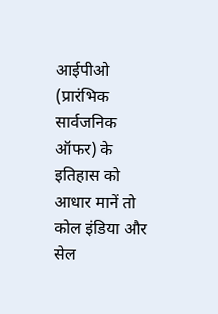आईपीओ (प्रारंभिक सार्वजनिक ऑफर) के इतिहास को आधार मानें तो कोल इंडिया और सेल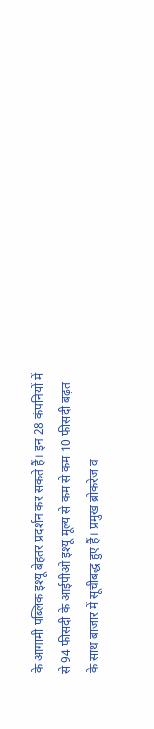के आगामी पब्लिक इश्यू बेहतर प्रदर्शन कर सकते हैं। इन 28 कंपनियों में से 94 फीसदी के आईपीओ इश्यू मूल्य से कम से कम 10 फीसदी बढ़त के साथ बाजार में सूचीबद्ध हुए हैं। प्रमुख ब्रोकरेज व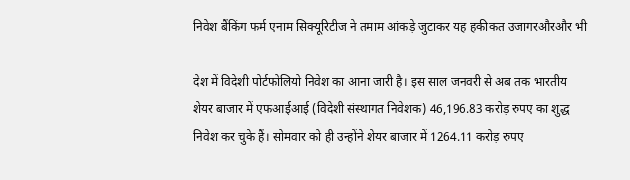निवेश बैंकिंग फर्म एनाम सिक्यूरिटीज ने तमाम आंकड़े जुटाकर यह हकीकत उजागरऔरऔर भी

देश में विदेशी पोर्टफोलियो निवेश का आना जारी है। इस साल जनवरी से अब तक भारतीय शेयर बाजार में एफआईआई (विदेशी संस्थागत निवेशक) 46,196.83 करोड़ रुपए का शुद्ध निवेश कर चुके हैं। सोमवार को ही उन्होंने शेयर बाजार में 1264.11 करोड़ रुपए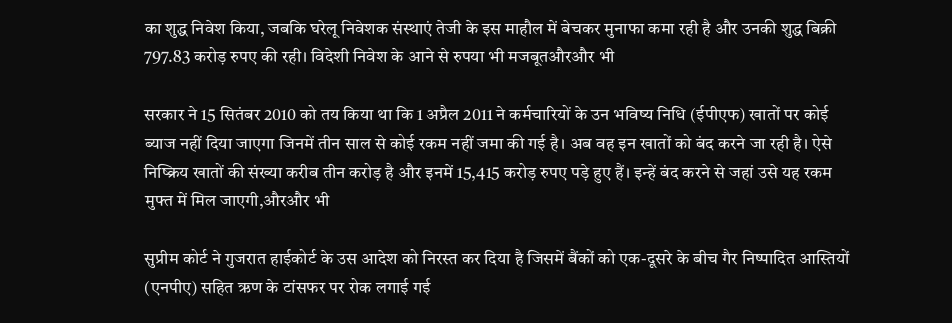का शुद्ध निवेश किया, जबकि घरेलू निवेशक संस्थाएं तेजी के इस माहौल में बेचकर मुनाफा कमा रही है और उनकी शुद्ध बिक्री 797.83 करोड़ रुपए की रही। विदेशी निवेश के आने से रुपया भी मजबूतऔरऔर भी

सरकार ने 15 सितंबर 2010 को तय किया था कि 1 अप्रैल 2011 ने कर्मचारियों के उन भविष्य निधि (ईपीएफ) खातों पर कोई ब्याज नहीं दिया जाएगा जिनमें तीन साल से कोई रकम नहीं जमा की गई है। अब वह इन खातों को बंद करने जा रही है। ऐसे निष्क्रिय खातों की संख्या करीब तीन करोड़ है और इनमें 15,415 करोड़ रुपए पड़े हुए हैं। इन्हें बंद करने से जहां उसे यह रकम मुफ्त में मिल जाएगी,औरऔर भी

सुप्रीम कोर्ट ने गुजरात हाईकोर्ट के उस आदेश को निरस्त कर दिया है जिसमें बैंकों को एक-दूसरे के बीच गैर निष्पादित आस्तियों (एनपीए) सहित ऋण के टांसफर पर रोक लगाई गई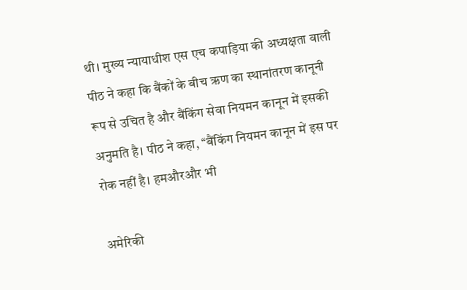थी। मुख्य न्यायाधीश एस एच कपाड़िया की अध्यक्षता वाली पीठ ने कहा कि बैंकों के बीच ऋण का स्थानांतरण कानूनी रूप से उचित है और बैंकिंग सेवा नियमन कानून में इसकी अनुमति है। पीठ ने कहा, ‘‘बैंकिंग नियमन कानून में इस पर रोक नहीं है। हमऔरऔर भी

अमेरिकी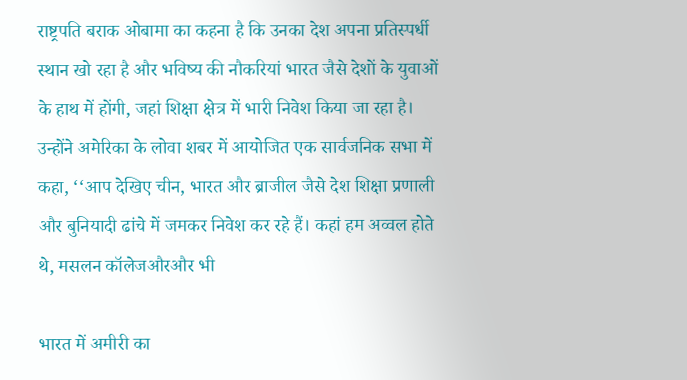राष्ट्रपति बराक ओबामा का कहना है कि उनका देश अपना प्रतिस्पर्धी स्थान खो रहा है और भविष्य की नौकरियां भारत जैसे देशों के युवाओं के हाथ में होंगी, जहां शिक्षा क्षेत्र में भारी निवेश किया जा रहा है। उन्होंने अमेरिका के लोवा शबर में आयोजित एक सार्वजनिक सभा में कहा, ‘‘आप देखिए चीन, भारत और ब्राजील जैसे देश शिक्षा प्रणाली और बुनियादी ढांचे में जमकर निवेश कर रहे हैं। कहां हम अव्वल होते थे, मसलन कॉलेजऔरऔर भी

भारत में अमीरी का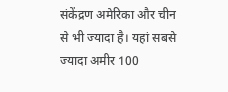संकेंद्रण अमेरिका और चीन से भी ज्यादा है। यहां सबसे ज्यादा अमीर 100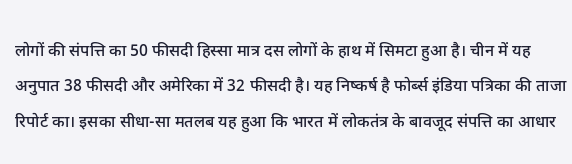लोगों की संपत्ति का 50 फीसदी हिस्सा मात्र दस लोगों के हाथ में सिमटा हुआ है। चीन में यह अनुपात 38 फीसदी और अमेरिका में 32 फीसदी है। यह निष्कर्ष है फोर्ब्स इंडिया पत्रिका की ताजा रिपोर्ट का। इसका सीधा-सा मतलब यह हुआ कि भारत में लोकतंत्र के बावजूद संपत्ति का आधार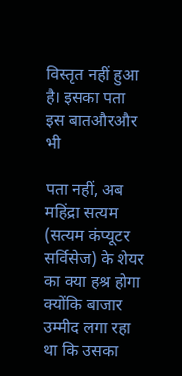विस्तृत नहीं हुआ है। इसका पता इस बातऔरऔर भी

पता नहीं, अब महिंद्रा सत्यम (सत्यम कंप्यूटर सर्विसेज) के शेयर का क्या हश्र होगा क्योंकि बाजार उम्मीद लगा रहा था कि उसका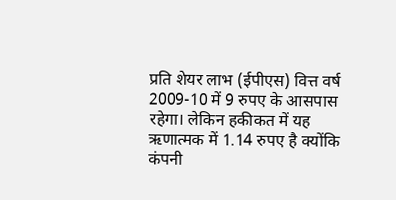प्रति शेयर लाभ (ईपीएस) वित्त वर्ष 2009-10 में 9 रुपए के आसपास रहेगा। लेकिन हकीकत में यह ऋणात्मक में 1.14 रुपए है क्योंकि कंपनी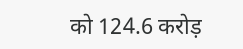को 124.6 करोड़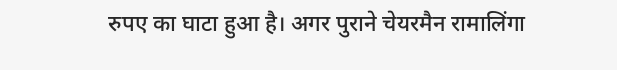रुपए का घाटा हुआ है। अगर पुराने चेयरमैन रामालिंगा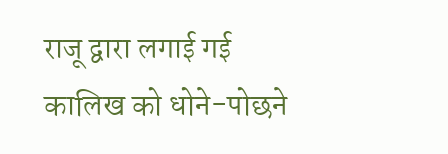राजू द्वारा लगाई गई कालिख को धोने-पोछने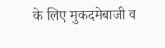के लिए मुकदमेबाजी व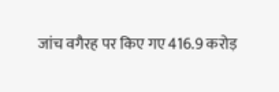जांच वगैरह पर किए गए 416.9 करोड़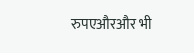रुपएऔरऔर भी